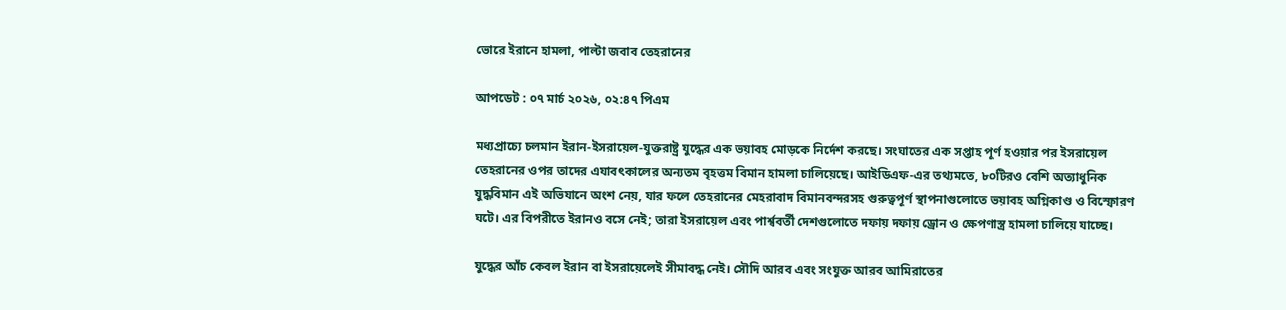ভোরে ইরানে হামলা, পাল্টা জবাব তেহরানের

আপডেট : ০৭ মার্চ ২০২৬, ০২:৪৭ পিএম

মধ্যপ্রাচ্যে চলমান ইরান-ইসরায়েল-যুক্তরাষ্ট্র যুদ্ধের এক ভয়াবহ মোড়কে নির্দেশ করছে। সংঘাতের এক সপ্তাহ পূর্ণ হওয়ার পর ইসরায়েল তেহরানের ওপর তাদের এযাবৎকালের অন্যতম বৃহত্তম বিমান হামলা চালিয়েছে। আইডিএফ-এর তথ্যমতে, ৮০টিরও বেশি অত্যাধুনিক যুদ্ধবিমান এই অভিযানে অংশ নেয়, যার ফলে তেহরানের মেহরাবাদ বিমানবন্দরসহ গুরুত্বপূর্ণ স্থাপনাগুলোতে ভয়াবহ অগ্নিকাণ্ড ও বিস্ফোরণ ঘটে। এর বিপরীতে ইরানও বসে নেই; তারা ইসরায়েল এবং পার্শ্ববর্তী দেশগুলোতে দফায় দফায় ড্রোন ও ক্ষেপণাস্ত্র হামলা চালিয়ে যাচ্ছে।

যুদ্ধের আঁচ কেবল ইরান বা ইসরায়েলেই সীমাবদ্ধ নেই। সৌদি আরব এবং সংযুক্ত আরব আমিরাতের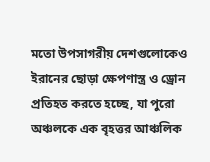মতো উপসাগরীয় দেশগুলোকেও ইরানের ছোড়া ক্ষেপণাস্ত্র ও ড্রোন প্রতিহত করতে হচ্ছে, যা পুরো অঞ্চলকে এক বৃহত্তর আঞ্চলিক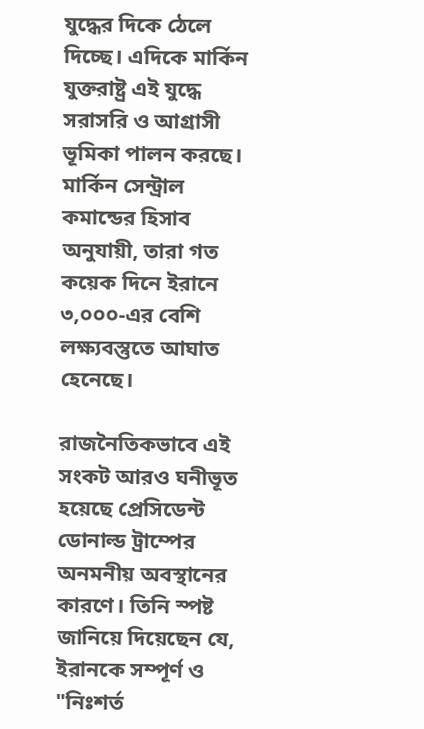যুদ্ধের দিকে ঠেলে দিচ্ছে। এদিকে মার্কিন যুক্তরাষ্ট্র এই যুদ্ধে সরাসরি ও আগ্রাসী ভূমিকা পালন করছে। মার্কিন সেন্ট্রাল কমান্ডের হিসাব অনুযায়ী, তারা গত কয়েক দিনে ইরানে ৩,০০০-এর বেশি লক্ষ্যবস্তুতে আঘাত হেনেছে।

রাজনৈতিকভাবে এই সংকট আরও ঘনীভূত হয়েছে প্রেসিডেন্ট ডোনাল্ড ট্রাম্পের অনমনীয় অবস্থানের কারণে। তিনি স্পষ্ট জানিয়ে দিয়েছেন যে, ইরানকে সম্পূর্ণ ও "নিঃশর্ত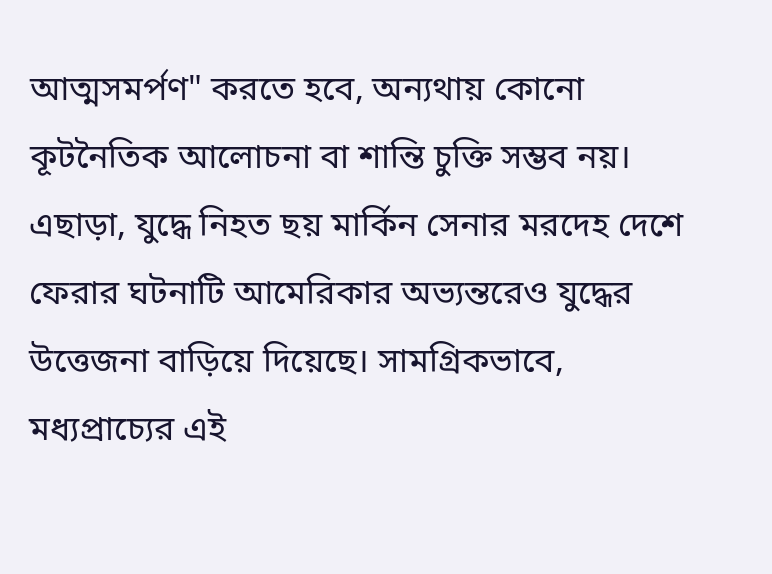আত্মসমর্পণ" করতে হবে, অন্যথায় কোনো কূটনৈতিক আলোচনা বা শান্তি চুক্তি সম্ভব নয়। এছাড়া, যুদ্ধে নিহত ছয় মার্কিন সেনার মরদেহ দেশে ফেরার ঘটনাটি আমেরিকার অভ্যন্তরেও যুদ্ধের উত্তেজনা বাড়িয়ে দিয়েছে। সামগ্রিকভাবে, মধ্যপ্রাচ্যের এই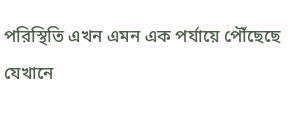পরিস্থিতি এখন এমন এক পর্যায়ে পৌঁছেছে যেখানে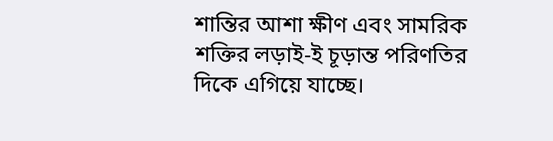শান্তির আশা ক্ষীণ এবং সামরিক শক্তির লড়াই-ই চূড়ান্ত পরিণতির দিকে এগিয়ে যাচ্ছে।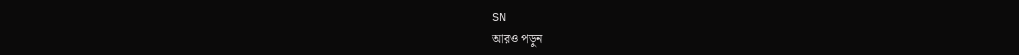SN
আরও পড়ুন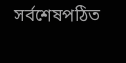সর্বশেষপঠিত